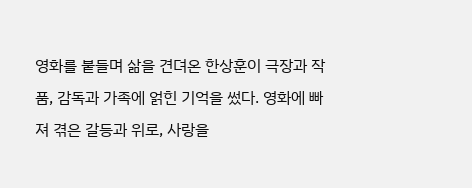영화를 붙들며 삶을 견뎌온 한상훈이 극장과 작품, 감독과 가족에 얽힌 기억을 썼다. 영화에 빠져 겪은 갈등과 위로, 사랑을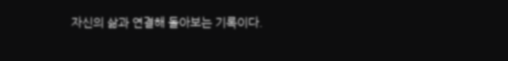자신의 삶과 연결해 돌아보는 기록이다.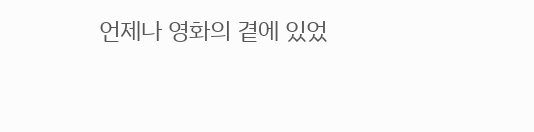언제나 영화의 곁에 있었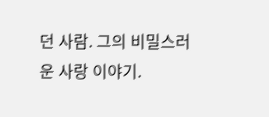던 사람. 그의 비밀스러운 사랑 이야기.